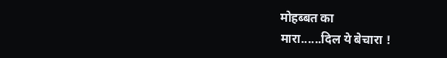मोहब्बत का
मारा......दिल ये बेचारा !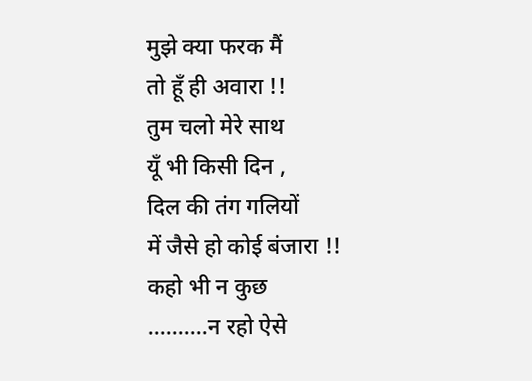मुझे क्या फरक मैं
तो हूँ ही अवारा !!
तुम चलो मेरे साथ
यूँ भी किसी दिन ,
दिल की तंग गलियों
में जैसे हो कोई बंजारा !!
कहो भी न कुछ
..........न रहो ऐसे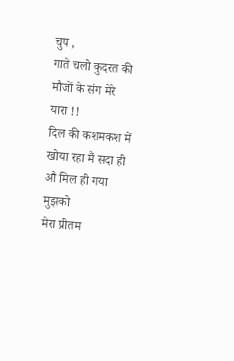चुप ,
गाते चलो कुदरत की
मौजों के संग मेरे यारा !!
दिल की कशमकश में
खोया रहा मैं सदा ही
औ मिल ही गया मुझको
मेरा प्रीतम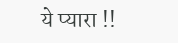ये प्यारा !!